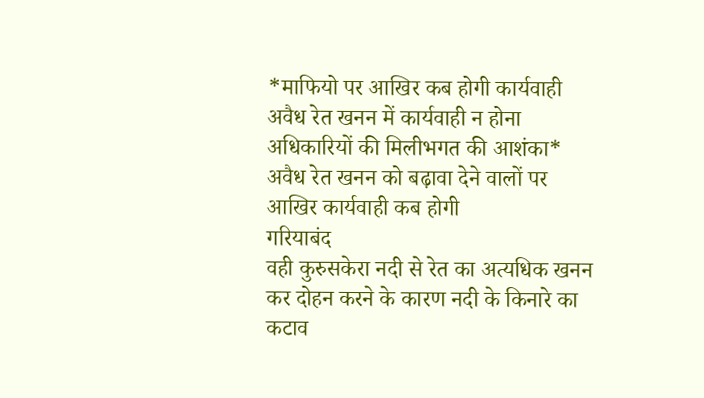*माफियो पर आखिर कब होगी कार्यवाही अवैध रेत खनन में कार्यवाही न होना अधिकारियों की मिलीभगत की आशंका*
अवैध रेत खनन को बढ़ावा देने वालों पर आखिर कार्यवाही कब होगी
गरियाबंद
वही कुरुसकेरा नदी से रेत का अत्यधिक खनन कर दोहन करने के कारण नदी के किनारे का कटाव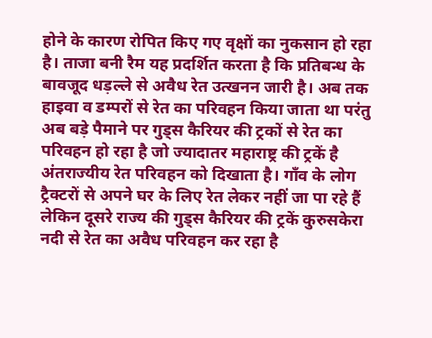होने के कारण रोपित किए गए वृक्षों का नुकसान हो रहा है। ताजा बनी रैम यह प्रदर्शित करता है कि प्रतिबन्ध के बावजूद धड़ल्ले से अवैध रेत उत्खनन जारी है। अब तक हाइवा व डम्परों से रेत का परिवहन किया जाता था परंतु अब बड़े पैमाने पर गुड्स कैरियर की ट्रकों से रेत का परिवहन हो रहा है जो ज्यादातर महाराष्ट्र की ट्रकें है अंतराज्यीय रेत परिवहन को दिखाता है। गाँव के लोग ट्रैक्टरों से अपने घर के लिए रेत लेकर नहीं जा पा रहे हैं लेकिन दूसरे राज्य की गुड्स कैरियर की ट्रकें कुरुसकेरा नदी से रेत का अवैध परिवहन कर रहा है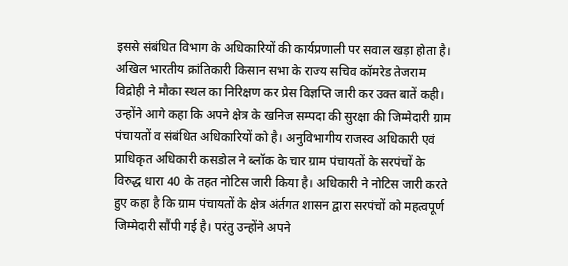इससे संबंधित विभाग के अधिकारियों की कार्यप्रणाली पर सवाल खड़ा होता है।
अखिल भारतीय क्रांतिकारी किसान सभा के राज्य सचिव कॉमरेड तेजराम विद्रोही ने मौका स्थल का निरिक्षण कर प्रेस विज्ञप्ति जारी कर उक्त बातें कही। उन्होंने आगे कहा कि अपने क्षेत्र के खनिज सम्पदा की सुरक्षा की जिम्मेदारी ग्राम पंचायतों व संबंधित अधिकारियों को है। अनुविभागीय राजस्व अधिकारी एवं प्राधिकृत अधिकारी कसडोल ने ब्लॉक के चार ग्राम पंचायतों के सरपंचों के विरुद्ध धारा 40 के तहत नोटिस जारी किया है। अधिकारी ने नोटिस जारी करते हुए कहा है कि ग्राम पंचायतों के क्षेत्र अंर्तगत शासन द्वारा सरपंचों को महत्वपूर्ण जिम्मेदारी सौंपी गई है। परंतु उन्होंने अपने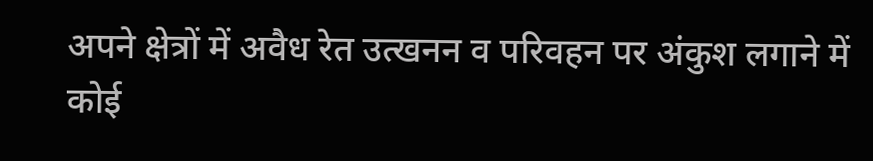अपने क्षेत्रों में अवैध रेत उत्खनन व परिवहन पर अंकुश लगाने में कोई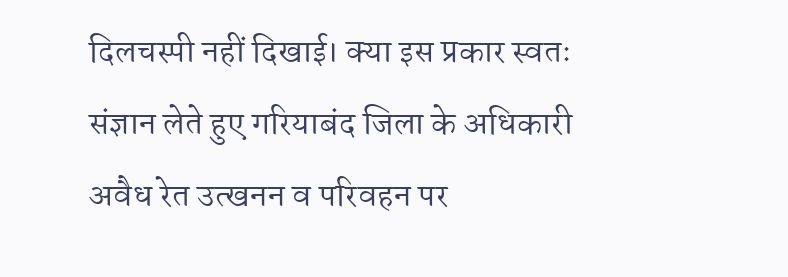दिलचस्पी नहीं दिखाई। क्या इस प्रकार स्वतः संज्ञान लेते हुए गरियाबंद जिला के अधिकारी अवैध रेत उत्खनन व परिवहन पर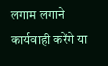लगाम लगाने कार्यवाही करेंगे या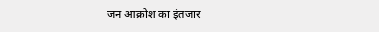जन आक्रोश का इंतजार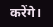करेंगे।